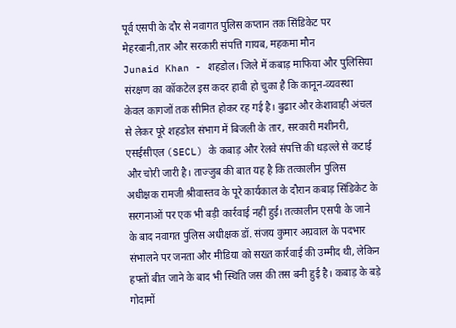पूर्व एसपी के दौर से नवागत पुलिस कप्तान तक सिंडिकेट पर मेहरबानी,तार और सरकारी संपत्ति गायब, महकमा मौन
Junaid Khan - शहडोल। जिले में कबाड़ माफिया और पुलिसिया संरक्षण का कॉकटेल इस कदर हावी हो चुका है कि कानून-व्यवस्था केवल कागजों तक सीमित होकर रह गई है। बुढार और केशावाही अंचल से लेकर पूरे शहडोल संभाग में बिजली के तार, सरकारी मशीनरी, एसईसीएल (SECL) के कबाड़ और रेलवे संपत्ति की धड़ल्ले से कटाई और चोरी जारी है। ताज्जुब की बात यह है कि तत्कालीन पुलिस अधीक्षक रामजी श्रीवास्तव के पूरे कार्यकाल के दौरान कबाड़ सिंडिकेट के सरगनाओं पर एक भी बड़ी कार्रवाई नहीं हुई। तत्कालीन एसपी के जाने के बाद नवागत पुलिस अधीक्षक डॉ. संजय कुमार अग्रवाल के पदभार संभालने पर जनता और मीडिया को सख्त कार्रवाई की उम्मीद थी, लेकिन हफ्तों बीत जाने के बाद भी स्थिति जस की तस बनी हुई है। कबाड़ के बड़े गोदामों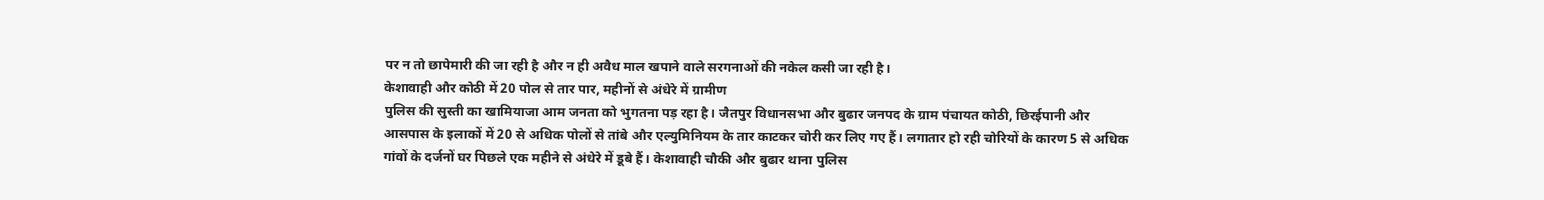पर न तो छापेमारी की जा रही है और न ही अवैध माल खपाने वाले सरगनाओं की नकेल कसी जा रही है।
केशावाही और कोठी में 20 पोल से तार पार, महीनों से अंधेरे में ग्रामीण
पुलिस की सुस्ती का खामियाजा आम जनता को भुगतना पड़ रहा है। जैतपुर विधानसभा और बुढार जनपद के ग्राम पंचायत कोठी, छिरईपानी और आसपास के इलाकों में 20 से अधिक पोलों से तांबे और एल्युमिनियम के तार काटकर चोरी कर लिए गए हैं। लगातार हो रही चोरियों के कारण 5 से अधिक गांवों के दर्जनों घर पिछले एक महीने से अंधेरे में डूबे हैं। केशावाही चौकी और बुढार थाना पुलिस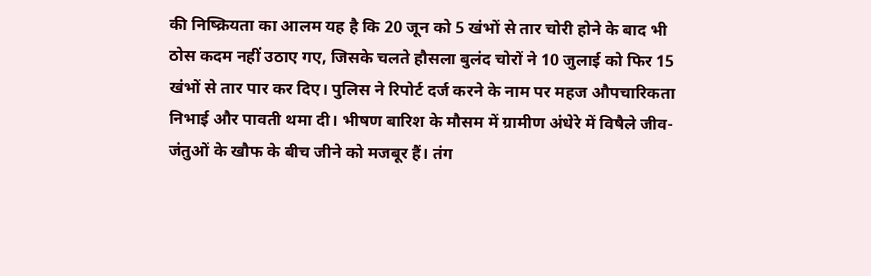की निष्क्रियता का आलम यह है कि 20 जून को 5 खंभों से तार चोरी होने के बाद भी ठोस कदम नहीं उठाए गए, जिसके चलते हौसला बुलंद चोरों ने 10 जुलाई को फिर 15 खंभों से तार पार कर दिए। पुलिस ने रिपोर्ट दर्ज करने के नाम पर महज औपचारिकता निभाई और पावती थमा दी। भीषण बारिश के मौसम में ग्रामीण अंधेरे में विषैले जीव-जंतुओं के खौफ के बीच जीने को मजबूर हैं। तंग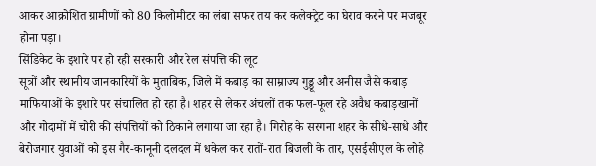आकर आक्रोशित ग्रामीणों को 80 किलोमीटर का लंबा सफर तय कर कलेक्ट्रेट का घेराव करने पर मजबूर होना पड़ा।
सिंडिकेट के इशारे पर हो रही सरकारी और रेल संपत्ति की लूट
सूत्रों और स्थानीय जानकारियों के मुताबिक, जिले में कबाड़ का साम्राज्य गुड्डू और अनीस जैसे कबाड़ माफियाओं के इशारे पर संचालित हो रहा है। शहर से लेकर अंचलों तक फल-फूल रहे अवैध कबाड़खानों और गोदामों में चोरी की संपत्तियों को ठिकाने लगाया जा रहा है। गिरोह के सरगना शहर के सीधे-साधे और बेरोजगार युवाओं को इस गैर-कानूनी दलदल में धकेल कर रातों-रात बिजली के तार, एसईसीएल के लोहे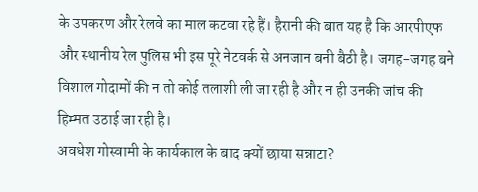के उपकरण और रेलवे का माल कटवा रहे हैं। हैरानी की बात यह है कि आरपीएफ और स्थानीय रेल पुलिस भी इस पूरे नेटवर्क से अनजान बनी बैठी है। जगह-जगह बने विशाल गोदामों की न तो कोई तलाशी ली जा रही है और न ही उनकी जांच की हिम्मत उठाई जा रही है।
अवधेश गोस्वामी के कार्यकाल के बाद क्यों छाया सन्नाटा?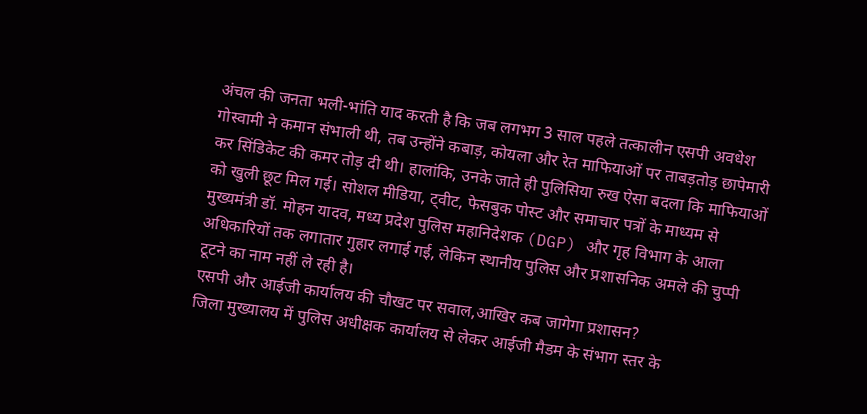अंचल की जनता भली-भांति याद करती है कि जब लगभग 3 साल पहले तत्कालीन एसपी अवधेश गोस्वामी ने कमान संभाली थी, तब उन्होंने कबाड़, कोयला और रेत माफियाओं पर ताबड़तोड़ छापेमारी कर सिंडिकेट की कमर तोड़ दी थी। हालांकि, उनके जाते ही पुलिसिया रुख ऐसा बदला कि माफियाओं को खुली छूट मिल गई। सोशल मीडिया, ट्वीट, फेसबुक पोस्ट और समाचार पत्रों के माध्यम से मुख्यमंत्री डॉ. मोहन यादव, मध्य प्रदेश पुलिस महानिदेशक (DGP) और गृह विभाग के आला अधिकारियों तक लगातार गुहार लगाई गई, लेकिन स्थानीय पुलिस और प्रशासनिक अमले की चुप्पी टूटने का नाम नहीं ले रही है।
एसपी और आईजी कार्यालय की चौखट पर सवाल,आखिर कब जागेगा प्रशासन?
जिला मुख्यालय में पुलिस अधीक्षक कार्यालय से लेकर आईजी मैडम के संभाग स्तर के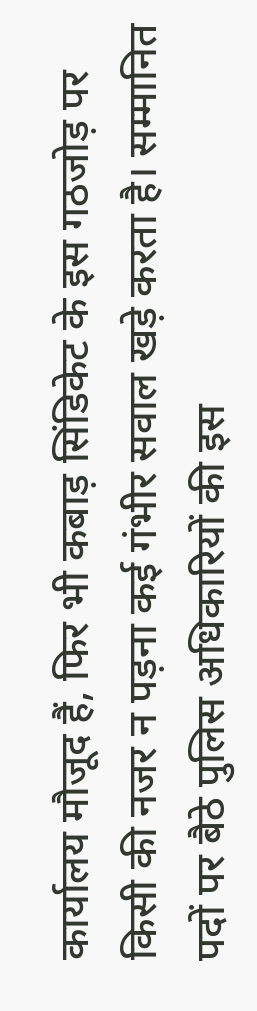कार्यालय मौजूद हैं, फिर भी कबाड़ सिंडिकेट के इस गठजोड़ पर किसी की नजर न पड़ना कई गंभीर सवाल खड़े करता है। सम्मानित पदों पर बैठे पुलिस अधिकारियों की इस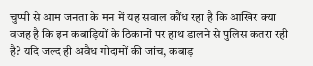चुप्पी से आम जनता के मन में यह सवाल कौंध रहा है कि आखिर क्या वजह है कि इन कबाड़ियों के ठिकानों पर हाथ डालने से पुलिस कतरा रही है? यदि जल्द ही अवैध गोदामों की जांच, कबाड़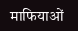माफियाओं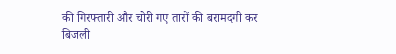की गिरफ्तारी और चोरी गए तारों की बरामदगी कर बिजली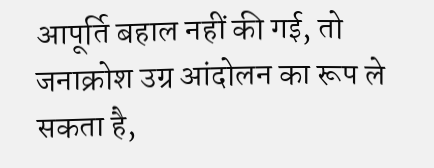आपूर्ति बहाल नहीं की गई, तो जनाक्रोश उग्र आंदोलन का रूप ले सकता है,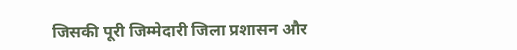जिसकी पूरी जिम्मेदारी जिला प्रशासन और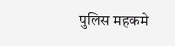पुलिस महकमे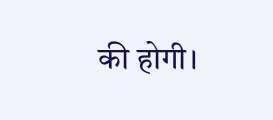की होगी।